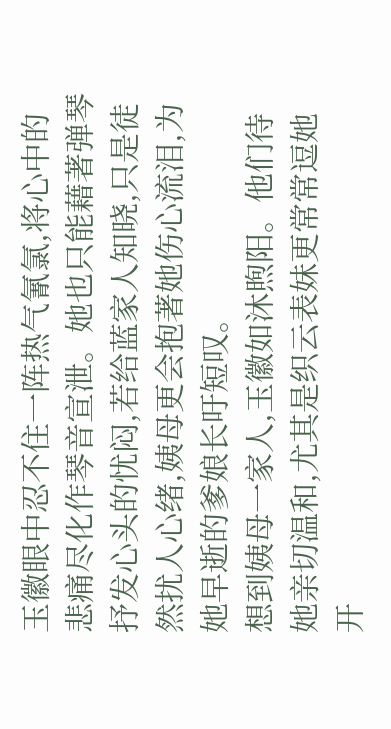玉徽眼中忍不住一阵热气氰氯,将心中的悲痛尽化作琴音宣泄。她也只能藉著弹琴 抒发心头的忧闷,若给蓝家人知晓,只是徒然扰人心绪,姨母更会抱著她伤心流泪,为 她早逝的爹娘长吁短叹。
想到姨母一家人,玉徽如沐煦阳。他们待她亲切温和,尤其是织云表妹更常常逗她 开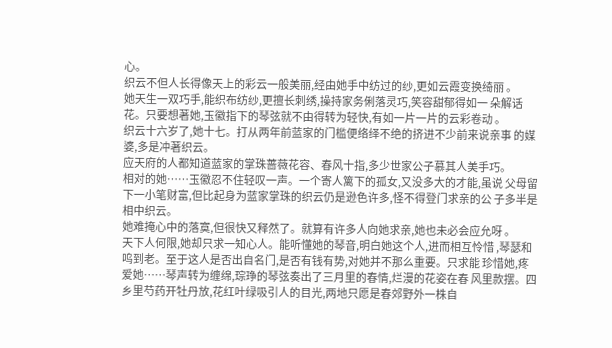心。
织云不但人长得像天上的彩云一般美丽,经由她手中纺过的纱,更如云霞变换绮丽 。
她天生一双巧手,能织布纺纱,更擅长刺绣,操持家务俐落灵巧,笑容甜郁得如一 朵解话花。只要想著她,玉徽指下的琴弦就不由得转为轻快,有如一片一片的云彩卷动 。
织云十六岁了,她十七。打从两年前蓝家的门槛便络绎不绝的挤进不少前来说亲事 的媒婆,多是冲著织云。
应天府的人都知道蓝家的掌珠蔷薇花容、春风十指,多少世家公子慕其人美手巧。
相对的她……玉徽忍不住轻叹一声。一个寄人篱下的孤女,又没多大的才能,虽说 父母留下一小笔财富,但比起身为蓝家掌珠的织云仍是逊色许多,怪不得登门求亲的公 子多半是相中织云。
她难掩心中的落寞,但很快又释然了。就算有许多人向她求亲,她也未必会应允呀 。
天下人何限,她却只求一知心人。能听懂她的琴音,明白她这个人,进而相互怜惜 ,琴瑟和呜到老。至于这人是否出自名门,是否有钱有势,对她并不那么重要。只求能 珍惜她,疼爱她……琴声转为缠绵,琮琤的琴弦奏出了三月里的春情,烂漫的花姿在春 风里款摆。四乡里芍药开牡丹放,花红叶绿吸引人的目光,两地只愿是春郊野外一株自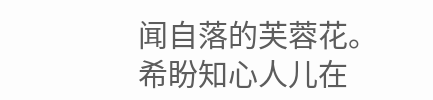闻自落的芙蓉花。
希盼知心人儿在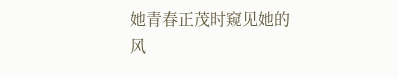她青春正茂时窥见她的风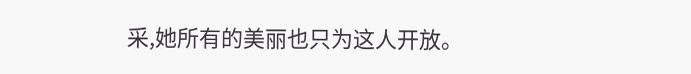采,她所有的美丽也只为这人开放。